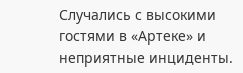Случались с высокими гостями в «Артеке» и неприятные инциденты.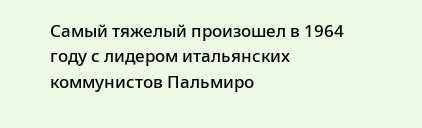Самый тяжелый произошел в 1964 году с лидером итальянских коммунистов Пальмиро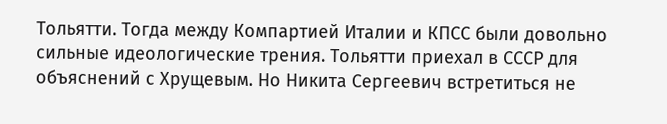Тольятти. Тогда между Компартией Италии и КПСС были довольно сильные идеологические трения. Тольятти приехал в СССР для объяснений с Хрущевым. Но Никита Сергеевич встретиться не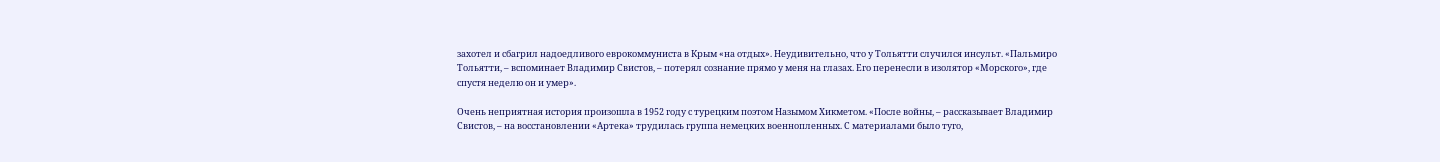захотел и сбагрил надоедливого еврокоммуниста в Крым «на отдых». Неудивительно, что у Тольятти случился инсульт. «Пальмиро Тольятти, – вспоминает Владимир Свистов, – потерял сознание прямо у меня на глазах. Его перенесли в изолятор «Морского», где спустя неделю он и умер».

Очень неприятная история произошла в 1952 году с турецким поэтом Назымом Хикметом. «После войны, – рассказывает Владимир Свистов, – на восстановлении «Артека» трудилась группа немецких военнопленных. С материалами было туго,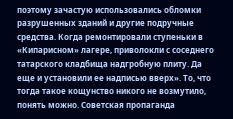поэтому зачастую использовались обломки разрушенных зданий и другие подручные средства. Когда ремонтировали ступеньки в «Кипарисном» лагере, приволокли с соседнего татарского кладбища надгробную плиту. Да еще и установили ее надписью вверх». То, что тогда такое кощунство никого не возмутило, понять можно. Советская пропаганда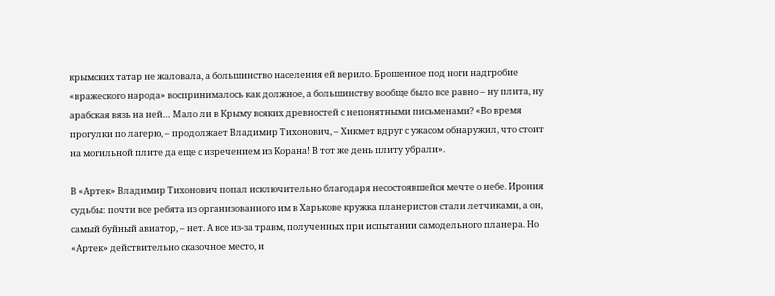крымских татар не жаловала, а большинство населения ей верило. Брошенное под ноги надгробие «вражеского народа» воспринималось как должное, а большинству вообще было все равно – ну плита, ну арабская вязь на ней… Мало ли в Крыму всяких древностей с непонятными письменами? «Во время прогулки по лагерю, – продолжает Владимир Тихонович, – Хикмет вдруг с ужасом обнаружил, что стоит на могильной плите да еще с изречением из Корана! В тот же день плиту убрали».

В «Артек» Владимир Тихонович попал исключительно благодаря несостоявшейся мечте о небе. Ирония судьбы: почти все ребята из организованного им в Харькове кружка планеристов стали летчиками, а он, самый буйный авиатор, – нет. А все из-за травм, полученных при испытании самодельного планера. Но «Артек» действительно сказочное место, и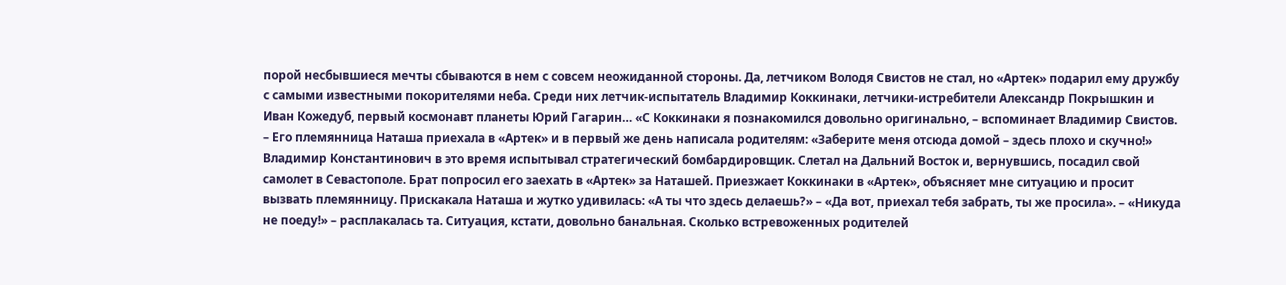порой несбывшиеся мечты сбываются в нем с совсем неожиданной стороны. Да, летчиком Володя Свистов не стал, но «Артек» подарил ему дружбу с самыми известными покорителями неба. Среди них летчик-испытатель Владимир Коккинаки, летчики-истребители Александр Покрышкин и Иван Кожедуб, первый космонавт планеты Юрий Гагарин… «С Коккинаки я познакомился довольно оригинально, – вспоминает Владимир Свистов. – Его племянница Наташа приехала в «Артек» и в первый же день написала родителям: «Заберите меня отсюда домой – здесь плохо и скучно!» Владимир Константинович в это время испытывал стратегический бомбардировщик. Слетал на Дальний Восток и, вернувшись, посадил свой самолет в Севастополе. Брат попросил его заехать в «Артек» за Наташей. Приезжает Коккинаки в «Артек», объясняет мне ситуацию и просит вызвать племянницу. Прискакала Наташа и жутко удивилась: «А ты что здесь делаешь?» – «Да вот, приехал тебя забрать, ты же просила». – «Никуда не поеду!» – расплакалась та. Ситуация, кстати, довольно банальная. Сколько встревоженных родителей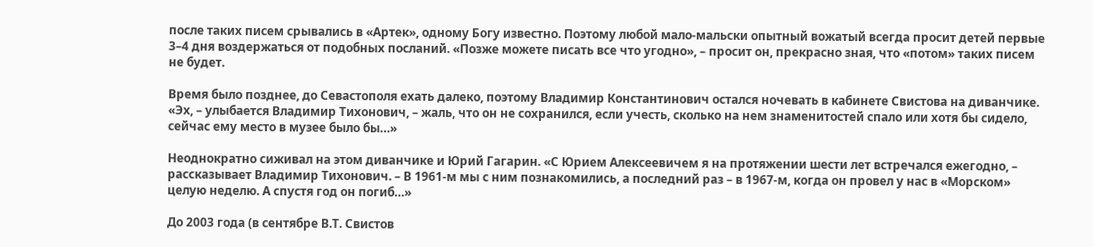после таких писем срывались в «Артек», одному Богу известно. Поэтому любой мало-мальски опытный вожатый всегда просит детей первые 3–4 дня воздержаться от подобных посланий. «Позже можете писать все что угодно», – просит он, прекрасно зная, что «потом» таких писем не будет.

Время было позднее, до Севастополя ехать далеко, поэтому Владимир Константинович остался ночевать в кабинете Свистова на диванчике. «Эх, – улыбается Владимир Тихонович, – жаль, что он не сохранился, если учесть, сколько на нем знаменитостей спало или хотя бы сидело, сейчас ему место в музее было бы…»

Неоднократно сиживал на этом диванчике и Юрий Гагарин. «С Юрием Алексеевичем я на протяжении шести лет встречался ежегодно, – рассказывает Владимир Тихонович. – В 1961‑м мы с ним познакомились, а последний раз – в 1967‑м, когда он провел у нас в «Морском» целую неделю. А спустя год он погиб…»

До 2003 года (в сентябре В.Т. Свистов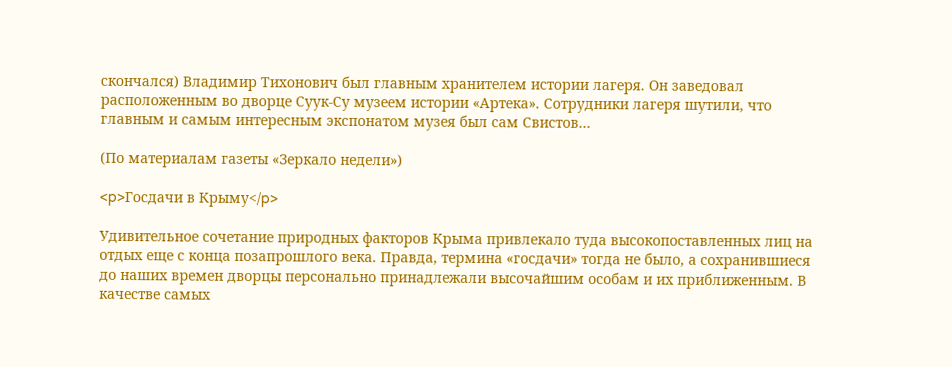скончался) Владимир Тихонович был главным хранителем истории лагеря. Он заведовал расположенным во дворце Суук-Су музеем истории «Артека». Сотрудники лагеря шутили, что главным и самым интересным экспонатом музея был сам Свистов…

(По материалам газеты «Зеркало недели»)

<p>Госдачи в Крыму</p>

Удивительное сочетание природных факторов Крыма привлекало туда высокопоставленных лиц на отдых еще с конца позапрошлого века. Правда, термина «госдачи» тогда не было, а сохранившиеся до наших времен дворцы персонально принадлежали высочайшим особам и их приближенным. В качестве самых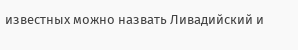известных можно назвать Ливадийский и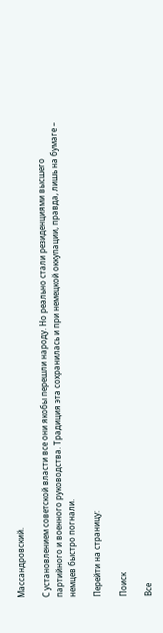Массандровский.

С установлением советской власти все они якобы перешли народу. Но реально стали резиденциями высшего партийного и военного руководства. Традиция эта сохранилась и при немецкой оккупации, правда, лишь на бумаге – немцев быстро погнали.

Перейти на страницу:

Поиск

Все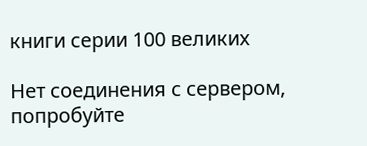книги серии 100 великих

Нет соединения с сервером, попробуйте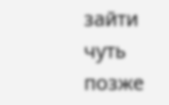зайти чуть позже